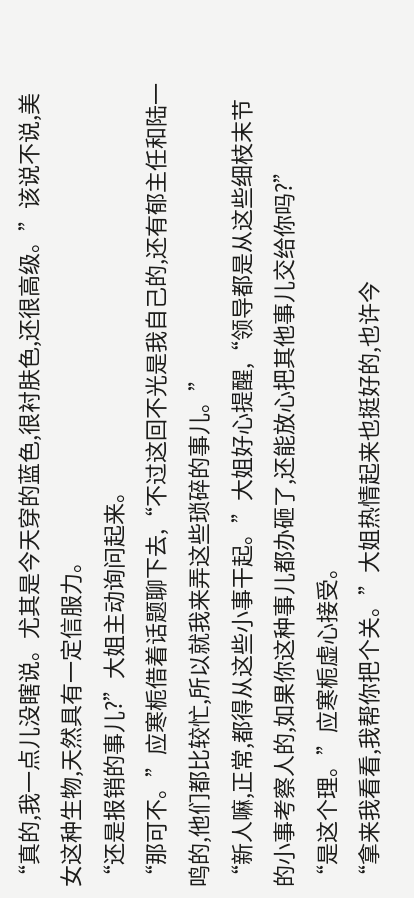“真的,我一点儿没瞎说。尤其是今天穿的蓝色,很衬肤色,还很高级。”该说不说,美女这种生物,天然具有一定信服力。
“还是报销的事儿?”大姐主动询问起来。
“那可不。”应寒栀借着话题聊下去,“不过这回不光是我自己的,还有郁主任和陆一鸣的,他们都比较忙,所以就我来弄这些琐碎的事儿。”
“新人嘛,正常,都得从这些小事干起。”大姐好心提醒,“领导都是从这些细枝末节的小事考察人的,如果你这种事儿都办砸了,还能放心把其他事儿交给你吗?”
“是这个理。”应寒栀虚心接受。
“拿来我看看,我帮你把个关。”大姐热情起来也挺好的,也许今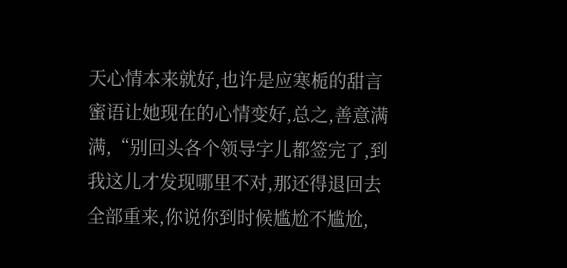天心情本来就好,也许是应寒栀的甜言蜜语让她现在的心情变好,总之,善意满满,“别回头各个领导字儿都签完了,到我这儿才发现哪里不对,那还得退回去全部重来,你说你到时候尴尬不尴尬,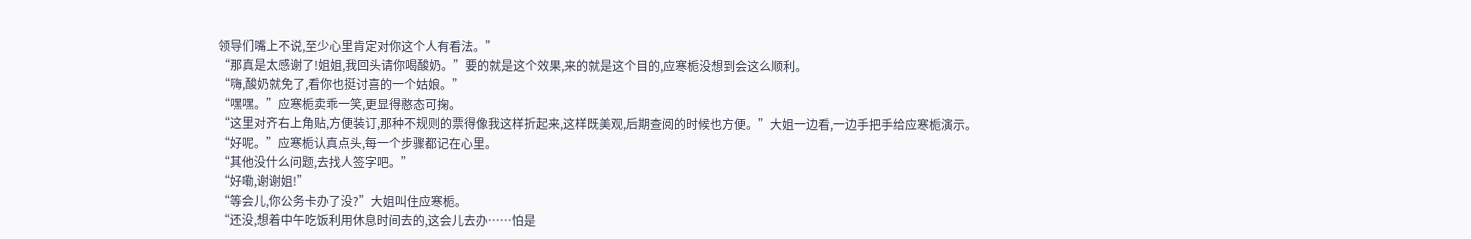领导们嘴上不说,至少心里肯定对你这个人有看法。”
“那真是太感谢了!姐姐,我回头请你喝酸奶。”要的就是这个效果,来的就是这个目的,应寒栀没想到会这么顺利。
“嗨,酸奶就免了,看你也挺讨喜的一个姑娘。”
“嘿嘿。”应寒栀卖乖一笑,更显得憨态可掬。
“这里对齐右上角贴,方便装订,那种不规则的票得像我这样折起来,这样既美观,后期查阅的时候也方便。”大姐一边看,一边手把手给应寒栀演示。
“好呢。”应寒栀认真点头,每一个步骤都记在心里。
“其他没什么问题,去找人签字吧。”
“好嘞,谢谢姐!”
“等会儿,你公务卡办了没?”大姐叫住应寒栀。
“还没,想着中午吃饭利用休息时间去的,这会儿去办……怕是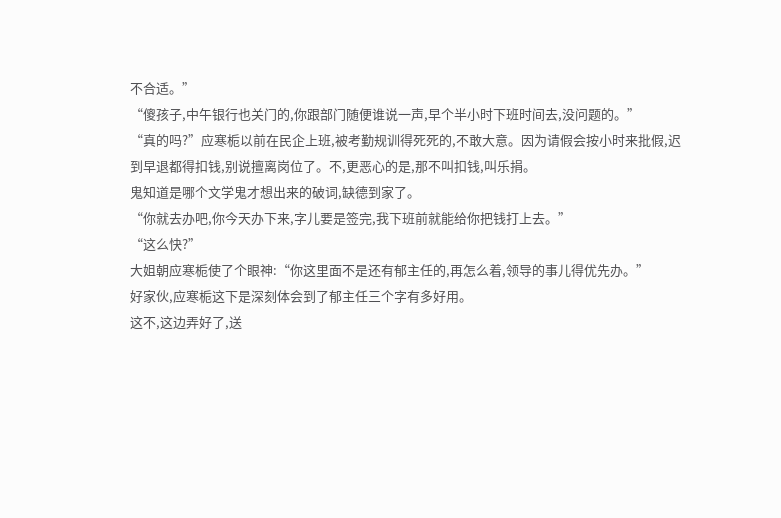不合适。”
“傻孩子,中午银行也关门的,你跟部门随便谁说一声,早个半小时下班时间去,没问题的。”
“真的吗?”应寒栀以前在民企上班,被考勤规训得死死的,不敢大意。因为请假会按小时来批假,迟到早退都得扣钱,别说擅离岗位了。不,更恶心的是,那不叫扣钱,叫乐捐。
鬼知道是哪个文学鬼才想出来的破词,缺德到家了。
“你就去办吧,你今天办下来,字儿要是签完,我下班前就能给你把钱打上去。”
“这么快?”
大姐朝应寒栀使了个眼神:“你这里面不是还有郁主任的,再怎么着,领导的事儿得优先办。”
好家伙,应寒栀这下是深刻体会到了郁主任三个字有多好用。
这不,这边弄好了,送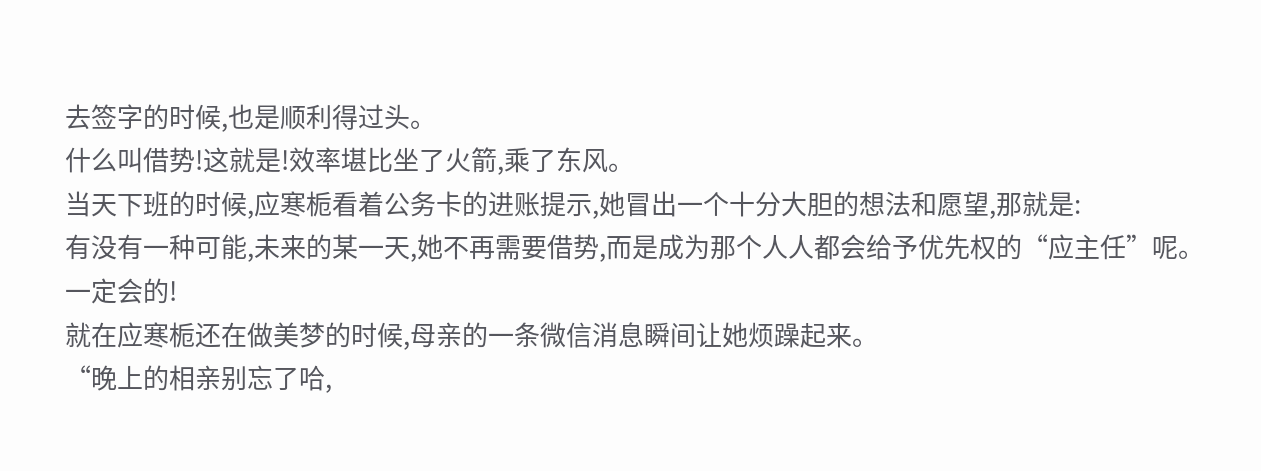去签字的时候,也是顺利得过头。
什么叫借势!这就是!效率堪比坐了火箭,乘了东风。
当天下班的时候,应寒栀看着公务卡的进账提示,她冒出一个十分大胆的想法和愿望,那就是:
有没有一种可能,未来的某一天,她不再需要借势,而是成为那个人人都会给予优先权的“应主任”呢。
一定会的!
就在应寒栀还在做美梦的时候,母亲的一条微信消息瞬间让她烦躁起来。
“晚上的相亲别忘了哈,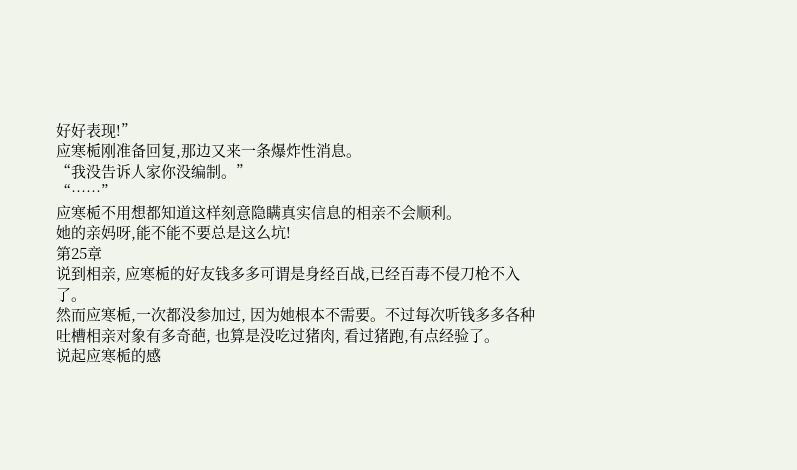好好表现!”
应寒栀刚准备回复,那边又来一条爆炸性消息。
“我没告诉人家你没编制。”
“……”
应寒栀不用想都知道这样刻意隐瞒真实信息的相亲不会顺利。
她的亲妈呀,能不能不要总是这么坑!
第25章
说到相亲, 应寒栀的好友钱多多可谓是身经百战,已经百毒不侵刀枪不入了。
然而应寒栀,一次都没参加过, 因为她根本不需要。不过每次听钱多多各种吐槽相亲对象有多奇葩, 也算是没吃过猪肉, 看过猪跑,有点经验了。
说起应寒栀的感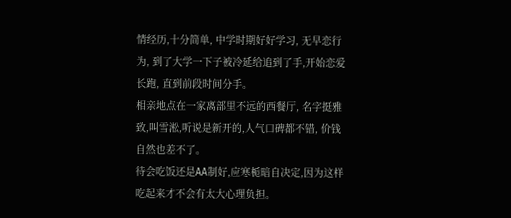情经历,十分简单, 中学时期好好学习, 无早恋行为, 到了大学一下子被冷延给追到了手,开始恋爱长跑, 直到前段时间分手。
相亲地点在一家离部里不远的西餐厅, 名字挺雅致,叫雪淞,听说是新开的,人气口碑都不错, 价钱自然也差不了。
待会吃饭还是AA制好,应寒栀暗自决定,因为这样吃起来才不会有太大心理负担。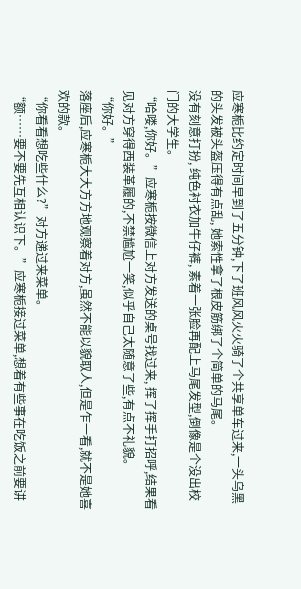应寒栀比约定时间早到了五分钟,下了班风风火火骑了个共享单车过来,一头乌黑的头发被头盔压得有点乱, 她索性拿了根皮筋绑了个简单的马尾。
没有刻意打扮, 纯色衬衣加牛仔裤, 素着一张脸再配上马尾发型,倒像是个没出校门的大学生。
“哈喽,你好。”应寒栀按微信上对方发送的桌号找过来, 挥了挥手打招呼,结果看见对方穿得西装革履的,不禁尴尬一笑,似乎自己太随意了些,有点不礼貌。
“你好。”
落座后,应寒栀大大方方地观察着对方,虽然不能以貌取人,但是乍一看,就不是她喜欢的款。
“你看看想吃些什么?”对方递过来菜单。
“额……要不要先互相认识下。”应寒栀接过菜单,想着有些事在吃饭之前要讲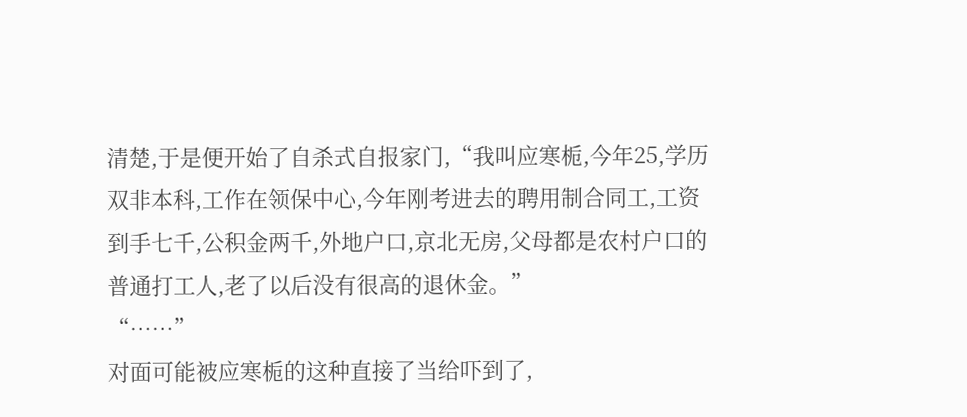清楚,于是便开始了自杀式自报家门,“我叫应寒栀,今年25,学历双非本科,工作在领保中心,今年刚考进去的聘用制合同工,工资到手七千,公积金两千,外地户口,京北无房,父母都是农村户口的普通打工人,老了以后没有很高的退休金。”
“……”
对面可能被应寒栀的这种直接了当给吓到了,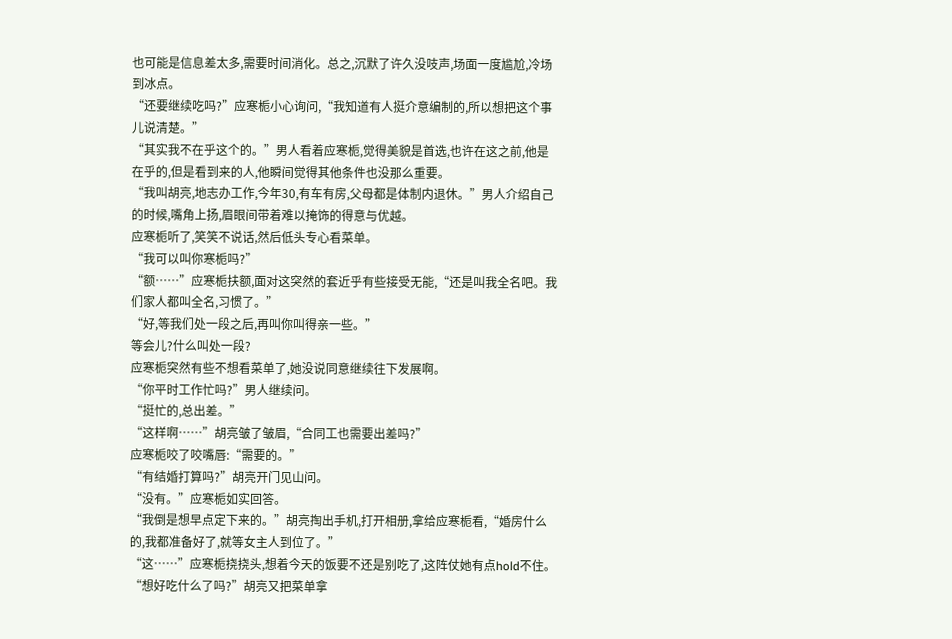也可能是信息差太多,需要时间消化。总之,沉默了许久没吱声,场面一度尴尬,冷场到冰点。
“还要继续吃吗?”应寒栀小心询问,“我知道有人挺介意编制的,所以想把这个事儿说清楚。”
“其实我不在乎这个的。”男人看着应寒栀,觉得美貌是首选,也许在这之前,他是在乎的,但是看到来的人,他瞬间觉得其他条件也没那么重要。
“我叫胡亮,地志办工作,今年30,有车有房,父母都是体制内退休。”男人介绍自己的时候,嘴角上扬,眉眼间带着难以掩饰的得意与优越。
应寒栀听了,笑笑不说话,然后低头专心看菜单。
“我可以叫你寒栀吗?”
“额……”应寒栀扶额,面对这突然的套近乎有些接受无能,“还是叫我全名吧。我们家人都叫全名,习惯了。”
“好,等我们处一段之后,再叫你叫得亲一些。”
等会儿?什么叫处一段?
应寒栀突然有些不想看菜单了,她没说同意继续往下发展啊。
“你平时工作忙吗?”男人继续问。
“挺忙的,总出差。”
“这样啊……”胡亮皱了皱眉,“合同工也需要出差吗?”
应寒栀咬了咬嘴唇:“需要的。”
“有结婚打算吗?”胡亮开门见山问。
“没有。”应寒栀如实回答。
“我倒是想早点定下来的。”胡亮掏出手机,打开相册,拿给应寒栀看,“婚房什么的,我都准备好了,就等女主人到位了。”
“这……”应寒栀挠挠头,想着今天的饭要不还是别吃了,这阵仗她有点hold不住。
“想好吃什么了吗?”胡亮又把菜单拿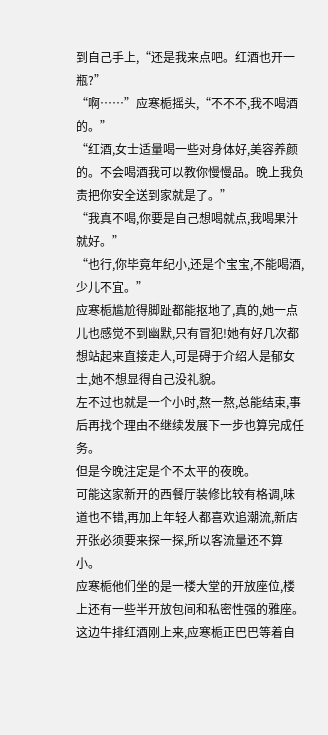到自己手上,“还是我来点吧。红酒也开一瓶?”
“啊……”应寒栀摇头,“不不不,我不喝酒的。”
“红酒,女士适量喝一些对身体好,美容养颜的。不会喝酒我可以教你慢慢品。晚上我负责把你安全送到家就是了。”
“我真不喝,你要是自己想喝就点,我喝果汁就好。”
“也行,你毕竟年纪小,还是个宝宝,不能喝酒,少儿不宜。”
应寒栀尴尬得脚趾都能抠地了,真的,她一点儿也感觉不到幽默,只有冒犯!她有好几次都想站起来直接走人,可是碍于介绍人是郁女士,她不想显得自己没礼貌。
左不过也就是一个小时,熬一熬,总能结束,事后再找个理由不继续发展下一步也算完成任务。
但是今晚注定是个不太平的夜晚。
可能这家新开的西餐厅装修比较有格调,味道也不错,再加上年轻人都喜欢追潮流,新店开张必须要来探一探,所以客流量还不算小。
应寒栀他们坐的是一楼大堂的开放座位,楼上还有一些半开放包间和私密性强的雅座。
这边牛排红酒刚上来,应寒栀正巴巴等着自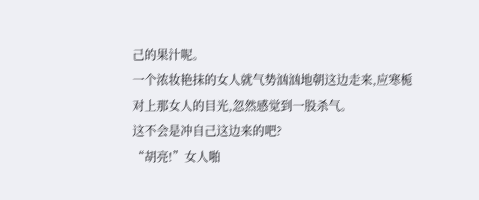己的果汁呢。
一个浓妆艳抹的女人就气势汹汹地朝这边走来,应寒栀对上那女人的目光,忽然感觉到一股杀气。
这不会是冲自己这边来的吧?
“胡亮!”女人啪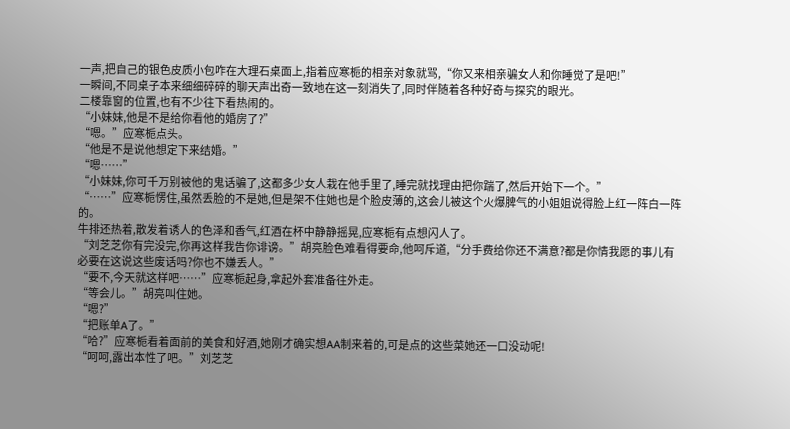一声,把自己的银色皮质小包咋在大理石桌面上,指着应寒栀的相亲对象就骂,“你又来相亲骗女人和你睡觉了是吧!”
一瞬间,不同桌子本来细细碎碎的聊天声出奇一致地在这一刻消失了,同时伴随着各种好奇与探究的眼光。
二楼靠窗的位置,也有不少往下看热闹的。
“小妹妹,他是不是给你看他的婚房了?”
“嗯。”应寒栀点头。
“他是不是说他想定下来结婚。”
“嗯……”
“小妹妹,你可千万别被他的鬼话骗了,这都多少女人栽在他手里了,睡完就找理由把你踹了,然后开始下一个。”
“……”应寒栀愣住,虽然丢脸的不是她,但是架不住她也是个脸皮薄的,这会儿被这个火爆脾气的小姐姐说得脸上红一阵白一阵的。
牛排还热着,散发着诱人的色泽和香气,红酒在杯中静静摇晃,应寒栀有点想闪人了。
“刘芝芝你有完没完,你再这样我告你诽谤。”胡亮脸色难看得要命,他呵斥道,“分手费给你还不满意?都是你情我愿的事儿有必要在这说这些废话吗?你也不嫌丢人。”
“要不,今天就这样吧……”应寒栀起身,拿起外套准备往外走。
“等会儿。”胡亮叫住她。
“嗯?”
“把账单A了。”
“哈?”应寒栀看着面前的美食和好酒,她刚才确实想AA制来着的,可是点的这些菜她还一口没动呢!
“呵呵,露出本性了吧。”刘芝芝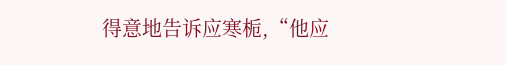得意地告诉应寒栀,“他应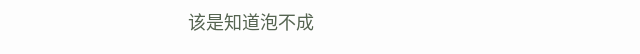该是知道泡不成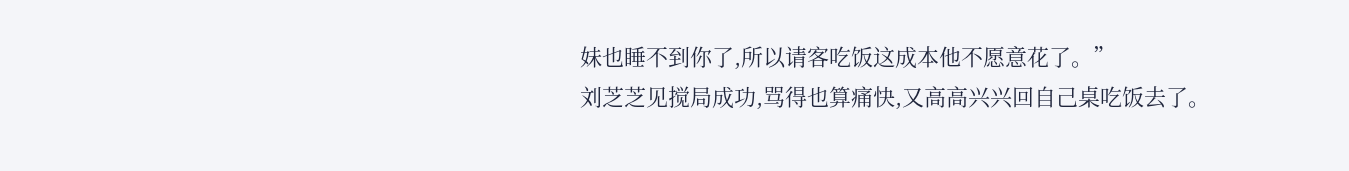妹也睡不到你了,所以请客吃饭这成本他不愿意花了。”
刘芝芝见搅局成功,骂得也算痛快,又高高兴兴回自己桌吃饭去了。